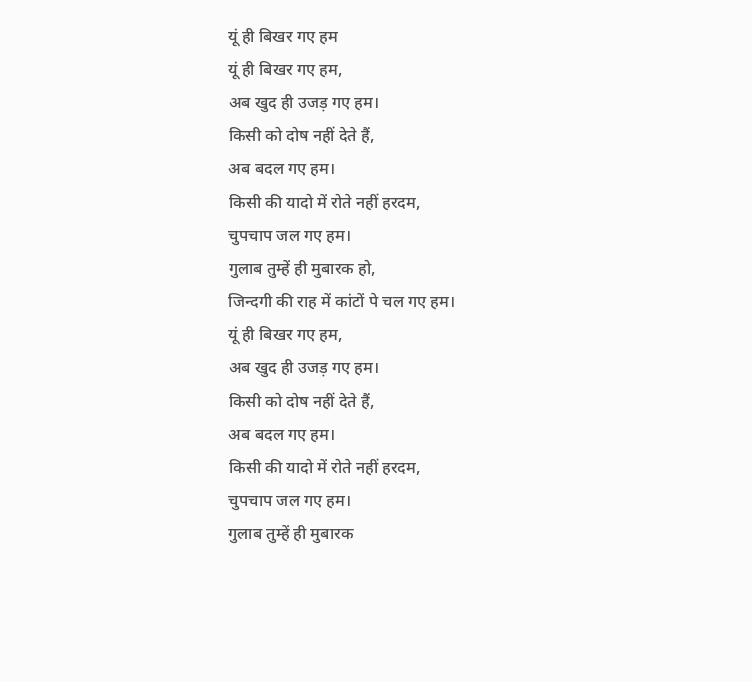यूं ही बिखर गए हम
यूं ही बिखर गए हम,
अब खुद ही उजड़ गए हम।
किसी को दोष नहीं देते हैं,
अब बदल गए हम।
किसी की यादो में रोते नहीं हरदम,
चुपचाप जल गए हम।
गुलाब तुम्हें ही मुबारक हो,
जिन्दगी की राह में कांटों पे चल गए हम।
यूं ही बिखर गए हम,
अब खुद ही उजड़ गए हम।
किसी को दोष नहीं देते हैं,
अब बदल गए हम।
किसी की यादो में रोते नहीं हरदम,
चुपचाप जल गए हम।
गुलाब तुम्हें ही मुबारक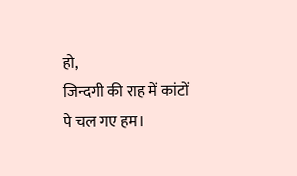हो,
जिन्दगी की राह में कांटों पे चल गए हम।